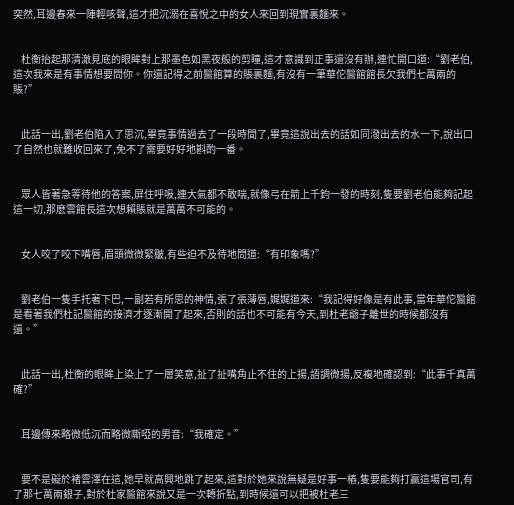突然,耳邊春來一陣輕咳聲,這才把沉溺在喜悅之中的女人來回到現實裏麵來。


    杜衡抬起那清澈見底的眼眸對上那墨色如黑夜般的剪瞳,這才意識到正事還沒有辦,連忙開口道:“劉老伯,這次我來是有事情想要問你。你還記得之前醫館算的賬裏麵,有沒有一筆華佗醫館館長欠我們七萬兩的賬?”


    此話一出,劉老伯陷入了思沉,畢竟事情過去了一段時間了,畢竟這說出去的話如同潑出去的水一下,說出口了自然也就難收回來了,免不了需要好好地斟酌一番。


    眾人皆著急等待他的答案,屏住呼吸,連大氣都不敢喘,就像弓在箭上千鈞一發的時刻,隻要劉老伯能夠記起這一切,那麽雲館長這次想賴賬就是萬萬不可能的。


    女人咬了咬下嘴唇,眉頭微微緊皺,有些迫不及待地問道:“有印象嗎?”


    劉老伯一隻手托著下巴,一副若有所思的神情,張了張薄唇,娓娓道來:“我記得好像是有此事,當年華佗醫館是看著我們杜記醫館的接濟才逐漸開了起來,否則的話也不可能有今天,到杜老爺子離世的時候都沒有還。”


    此話一出,杜衡的眼眸上染上了一層笑意,扯了扯嘴角止不住的上揚,語調微揚,反複地確認到:“此事千真萬確?”


    耳邊傳來略微低沉而略微嘶啞的男音:“我確定。”


    要不是礙於褚雲澤在這,她早就高興地跳了起來,這對於她來說無疑是好事一樁,隻要能夠打贏這場官司,有了那七萬兩銀子,對於杜家醫館來說又是一次轉折點,到時候還可以把被杜老三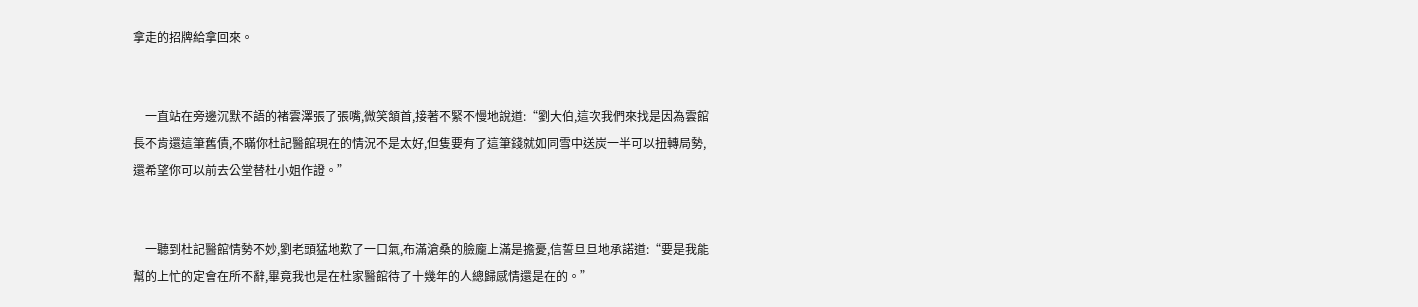拿走的招牌給拿回來。


    一直站在旁邊沉默不語的褚雲澤張了張嘴,微笑頷首,接著不緊不慢地說道:“劉大伯,這次我們來找是因為雲館長不肯還這筆舊債,不瞞你杜記醫館現在的情況不是太好,但隻要有了這筆錢就如同雪中送炭一半可以扭轉局勢,還希望你可以前去公堂替杜小姐作證。”


    一聽到杜記醫館情勢不妙,劉老頭猛地歎了一口氣,布滿滄桑的臉龐上滿是擔憂,信誓旦旦地承諾道:“要是我能幫的上忙的定會在所不辭,畢竟我也是在杜家醫館待了十幾年的人總歸感情還是在的。”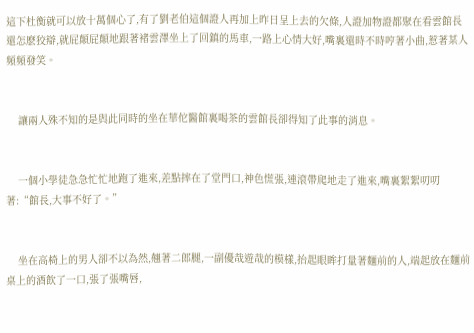這下杜衡就可以放十萬個心了,有了劉老伯這個證人再加上昨日呈上去的欠條,人證加物證都聚在看雲館長還怎麽狡辯,就屁顛屁顛地跟著褚雲澤坐上了回鎮的馬車,一路上心情大好,嘴裏還時不時哼著小曲,惹著某人頻頻發笑。


    讓兩人殊不知的是與此同時的坐在華佗醫館裏喝茶的雲館長卻得知了此事的消息。


    一個小學徒急急忙忙地跑了進來,差點摔在了堂門口,神色慌張,連滾帶爬地走了進來,嘴裏絮絮叨叨著:“館長,大事不好了。”


    坐在高椅上的男人卻不以為然,翹著二郎腿,一副優哉遊哉的模樣,抬起眼眸打量著麵前的人,端起放在麵前桌上的酒飲了一口,張了張嘴唇,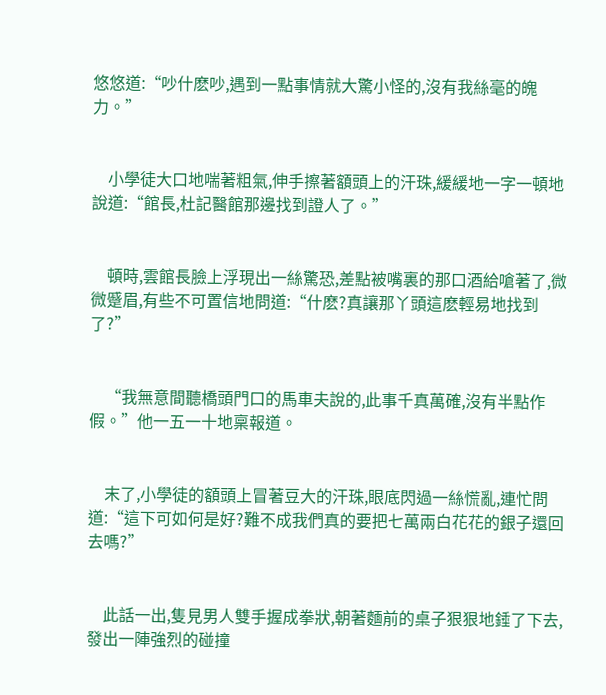悠悠道:“吵什麽吵,遇到一點事情就大驚小怪的,沒有我絲毫的魄力。”


    小學徒大口地喘著粗氣,伸手擦著額頭上的汗珠,緩緩地一字一頓地說道:“館長,杜記醫館那邊找到證人了。”


    頓時,雲館長臉上浮現出一絲驚恐,差點被嘴裏的那口酒給嗆著了,微微蹙眉,有些不可置信地問道:“什麽?真讓那丫頭這麽輕易地找到了?”


    “我無意間聽橋頭門口的馬車夫說的,此事千真萬確,沒有半點作假。”他一五一十地稟報道。


    末了,小學徒的額頭上冒著豆大的汗珠,眼底閃過一絲慌亂,連忙問道:“這下可如何是好?難不成我們真的要把七萬兩白花花的銀子還回去嗎?”


    此話一出,隻見男人雙手握成拳狀,朝著麵前的桌子狠狠地錘了下去,發出一陣強烈的碰撞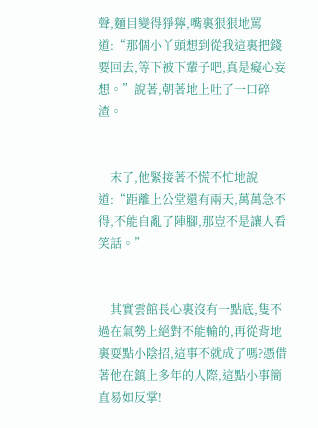聲,麵目變得猙獰,嘴裏狠狠地罵道:“那個小丫頭想到從我這裏把錢要回去,等下被下輩子吧,真是癡心妄想。”說著,朝著地上吐了一口碎渣。


    末了,他緊接著不慌不忙地說道:“距離上公堂還有兩天,萬萬急不得,不能自亂了陣腳,那豈不是讓人看笑話。”


    其實雲館長心裏沒有一點底,隻不過在氣勢上絕對不能輸的,再從背地裏耍點小陰招,這事不就成了嗎?憑借著他在鎮上多年的人際,這點小事簡直易如反掌!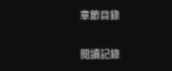章節目錄

閱讀記錄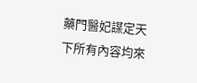藥門醫妃謀定天下所有內容均來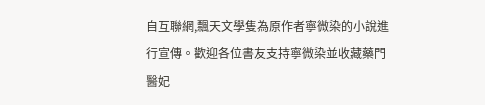自互聯網,飄天文學隻為原作者寧微染的小說進行宣傳。歡迎各位書友支持寧微染並收藏藥門醫妃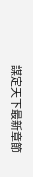謀定天下最新章節